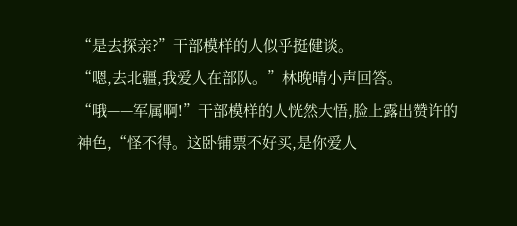“是去探亲?”干部模样的人似乎挺健谈。
“嗯,去北疆,我爱人在部队。”林晚晴小声回答。
“哦——军属啊!”干部模样的人恍然大悟,脸上露出赞许的神色,“怪不得。这卧铺票不好买,是你爱人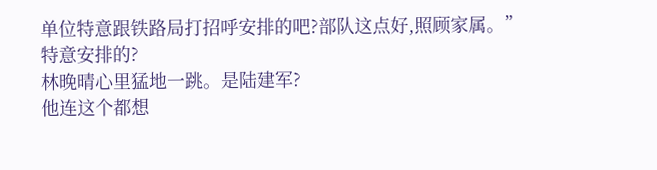单位特意跟铁路局打招呼安排的吧?部队这点好,照顾家属。”
特意安排的?
林晚晴心里猛地一跳。是陆建军?
他连这个都想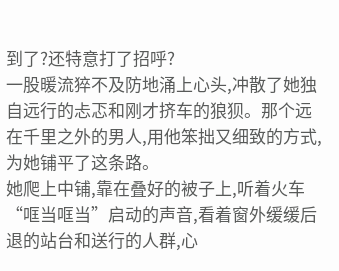到了?还特意打了招呼?
一股暖流猝不及防地涌上心头,冲散了她独自远行的忐忑和刚才挤车的狼狈。那个远在千里之外的男人,用他笨拙又细致的方式,为她铺平了这条路。
她爬上中铺,靠在叠好的被子上,听着火车“哐当哐当”启动的声音,看着窗外缓缓后退的站台和送行的人群,心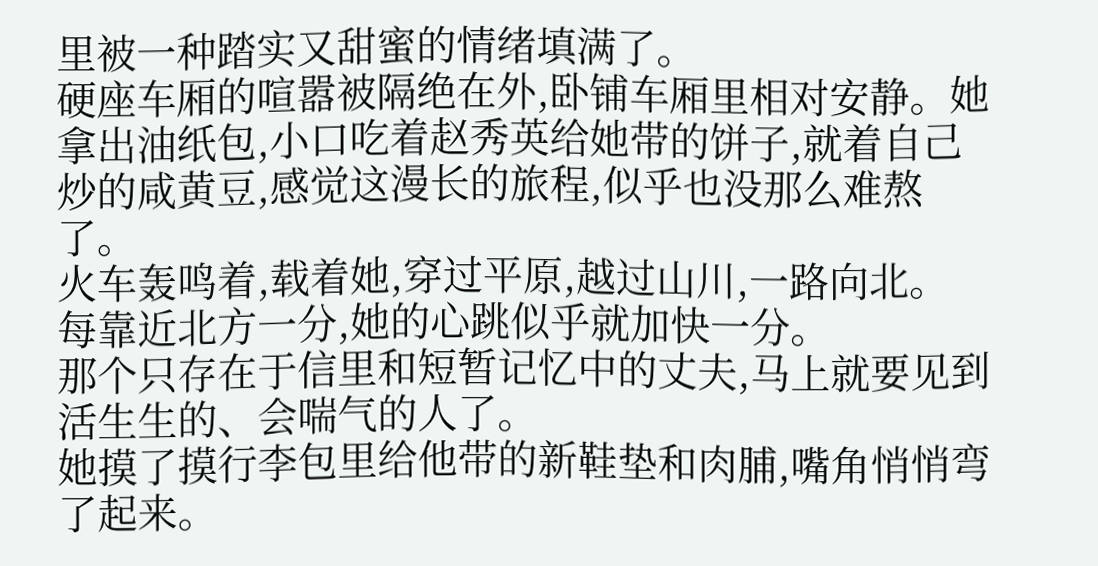里被一种踏实又甜蜜的情绪填满了。
硬座车厢的喧嚣被隔绝在外,卧铺车厢里相对安静。她拿出油纸包,小口吃着赵秀英给她带的饼子,就着自己炒的咸黄豆,感觉这漫长的旅程,似乎也没那么难熬了。
火车轰鸣着,载着她,穿过平原,越过山川,一路向北。
每靠近北方一分,她的心跳似乎就加快一分。
那个只存在于信里和短暂记忆中的丈夫,马上就要见到活生生的、会喘气的人了。
她摸了摸行李包里给他带的新鞋垫和肉脯,嘴角悄悄弯了起来。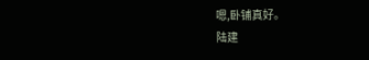嗯,卧铺真好。
陆建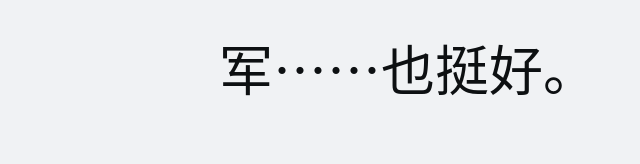军……也挺好。